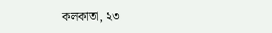কলকাতা, ২৩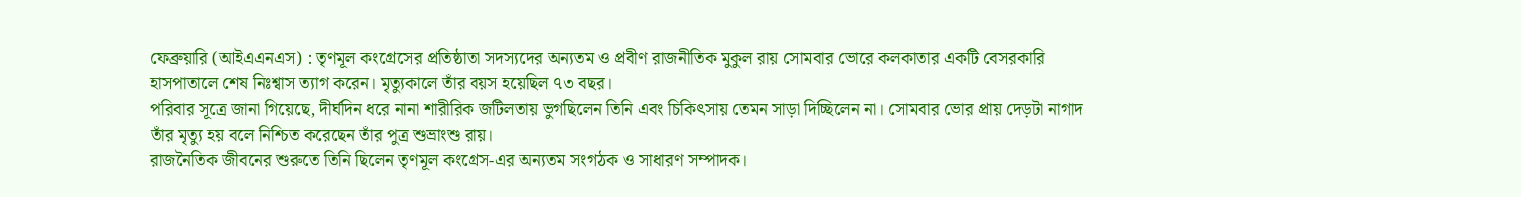ফেব্রুয়ারি (আইএএনএস) : তৃণমূল কংগ্রেসের প্রতিষ্ঠাতা সদস্যদের অন্যতম ও প্রবীণ রাজনীতিক মুকুল রায় সোমবার ভোরে কলকাতার একটি বেসরকারি হাসপাতালে শেষ নিঃশ্বাস ত্যাগ করেন। মৃত্যুকালে তাঁর বয়স হয়েছিল ৭৩ বছর।
পরিবার সূত্রে জানা গিয়েছে, দীর্ঘদিন ধরে নানা শারীরিক জটিলতায় ভুগছিলেন তিনি এবং চিকিৎসায় তেমন সাড়া দিচ্ছিলেন না। সোমবার ভোর প্রায় দেড়টা নাগাদ তাঁর মৃত্যু হয় বলে নিশ্চিত করেছেন তাঁর পুত্র শুভ্রাংশু রায়।
রাজনৈতিক জীবনের শুরুতে তিনি ছিলেন তৃণমূল কংগ্রেস-এর অন্যতম সংগঠক ও সাধারণ সম্পাদক।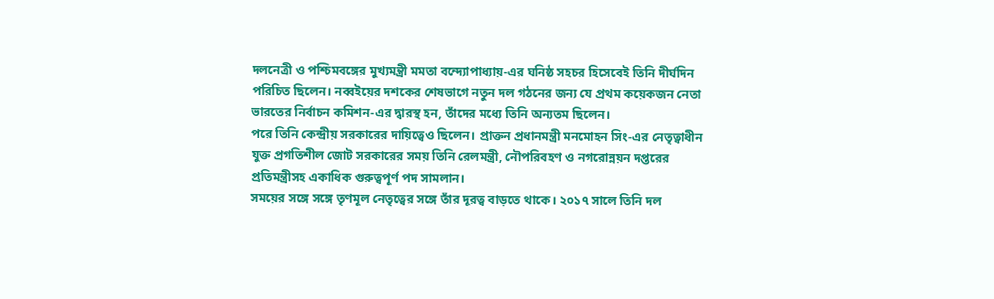দলনেত্রী ও পশ্চিমবঙ্গের মুখ্যমন্ত্রী মমতা বন্দ্যোপাধ্যায়-এর ঘনিষ্ঠ সহচর হিসেবেই তিনি দীর্ঘদিন পরিচিত ছিলেন। নব্বইয়ের দশকের শেষভাগে নতুন দল গঠনের জন্য যে প্রথম কয়েকজন নেতা ভারতের নির্বাচন কমিশন-এর দ্বারস্থ হন, তাঁদের মধ্যে তিনি অন্যতম ছিলেন।
পরে তিনি কেন্দ্রীয় সরকারের দায়িত্বেও ছিলেন। প্রাক্তন প্রধানমন্ত্রী মনমোহন সিং-এর নেতৃত্বাধীন যুক্ত প্রগতিশীল জোট সরকারের সময় তিনি রেলমন্ত্রী, নৌপরিবহণ ও নগরোন্নয়ন দপ্তরের প্রতিমন্ত্রীসহ একাধিক গুরুত্বপূর্ণ পদ সামলান।
সময়ের সঙ্গে সঙ্গে তৃণমূল নেতৃত্বের সঙ্গে তাঁর দূরত্ব বাড়তে থাকে। ২০১৭ সালে তিনি দল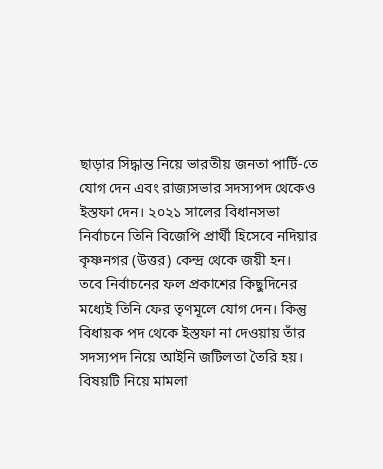ছাড়ার সিদ্ধান্ত নিয়ে ভারতীয় জনতা পার্টি-তে যোগ দেন এবং রাজ্যসভার সদস্যপদ থেকেও ইস্তফা দেন। ২০২১ সালের বিধানসভা নির্বাচনে তিনি বিজেপি প্রার্থী হিসেবে নদিয়ার কৃষ্ণনগর (উত্তর) কেন্দ্র থেকে জয়ী হন।
তবে নির্বাচনের ফল প্রকাশের কিছুদিনের মধ্যেই তিনি ফের তৃণমূলে যোগ দেন। কিন্তু বিধায়ক পদ থেকে ইস্তফা না দেওয়ায় তাঁর সদস্যপদ নিয়ে আইনি জটিলতা তৈরি হয়। বিষয়টি নিয়ে মামলা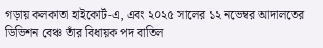গড়ায় কলকাতা হাইকোর্ট-এ, এবং ২০২৫ সালের ১২ নভেম্বর আদালতের ডিভিশন বেঞ্চ তাঁর বিধায়ক পদ বাতিল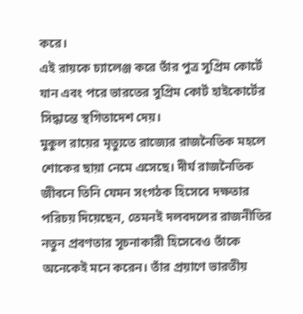করে।
এই রায়কে চ্যালেঞ্জ করে তাঁর পুত্র সুপ্রিম কোর্টে যান এবং পরে ভারতের সুপ্রিম কোর্ট হাইকোর্টের সিদ্ধান্তে স্থগিতাদেশ দেয়।
মুকুল রায়ের মৃত্যুতে রাজ্যের রাজনৈতিক মহলে শোকের ছায়া নেমে এসেছে। দীর্ঘ রাজনৈতিক জীবনে তিনি যেমন সংগঠক হিসেবে দক্ষতার পরিচয় দিয়েছেন, তেমনই দলবদলের রাজনীতির নতুন প্রবণতার সূচনাকারী হিসেবেও তাঁকে অনেকেই মনে করেন। তাঁর প্রয়াণে ভারতীয়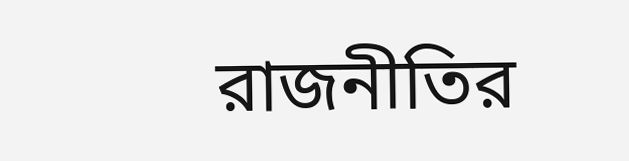রাজনীতির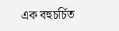এক বহুচর্চিত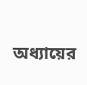অধ্যায়ের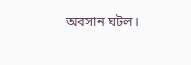অবসান ঘটল।